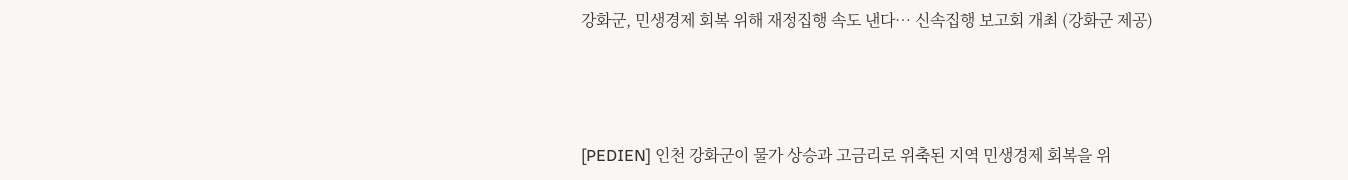강화군, 민생경제 회복 위해 재정집행 속도 낸다… 신속집행 보고회 개최 (강화군 제공)



[PEDIEN] 인천 강화군이 물가 상승과 고금리로 위축된 지역 민생경제 회복을 위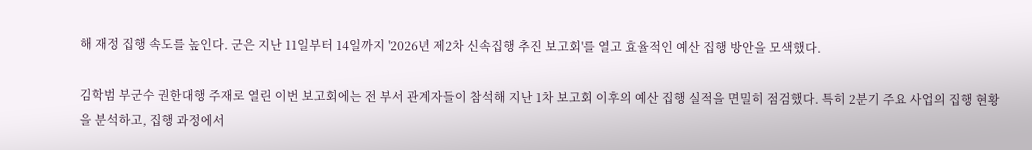해 재정 집행 속도를 높인다. 군은 지난 11일부터 14일까지 '2026년 제2차 신속집행 추진 보고회'를 열고 효율적인 예산 집행 방안을 모색했다.

김학범 부군수 권한대행 주재로 열린 이번 보고회에는 전 부서 관계자들이 참석해 지난 1차 보고회 이후의 예산 집행 실적을 면밀히 점검했다. 특히 2분기 주요 사업의 집행 현황을 분석하고, 집행 과정에서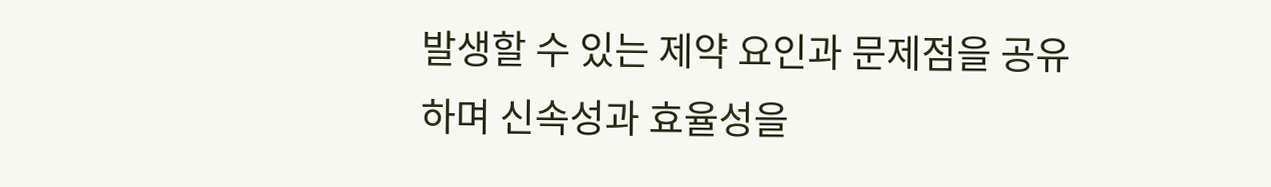발생할 수 있는 제약 요인과 문제점을 공유하며 신속성과 효율성을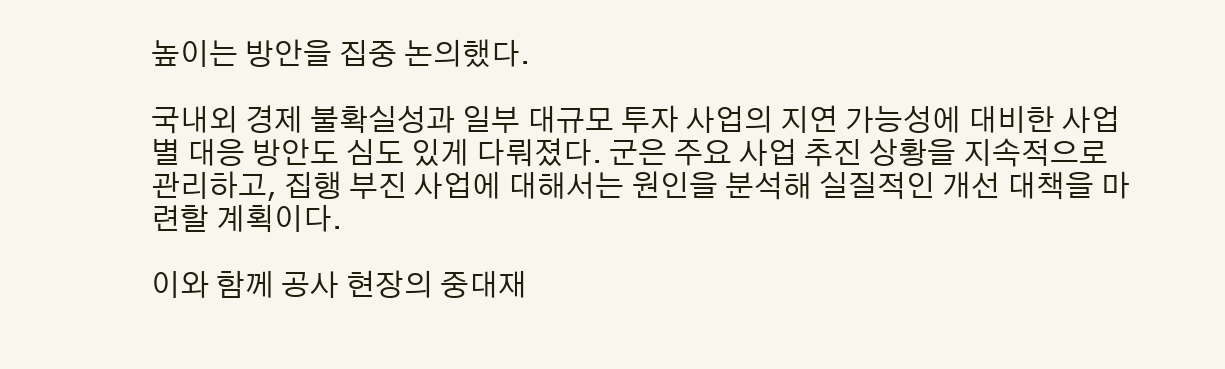높이는 방안을 집중 논의했다.

국내외 경제 불확실성과 일부 대규모 투자 사업의 지연 가능성에 대비한 사업별 대응 방안도 심도 있게 다뤄졌다. 군은 주요 사업 추진 상황을 지속적으로 관리하고, 집행 부진 사업에 대해서는 원인을 분석해 실질적인 개선 대책을 마련할 계획이다.

이와 함께 공사 현장의 중대재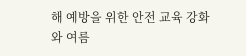해 예방을 위한 안전 교육 강화와 여름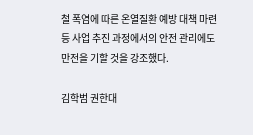철 폭염에 따른 온열질환 예방 대책 마련 등 사업 추진 과정에서의 안전 관리에도 만전을 기할 것을 강조했다.

김학범 권한대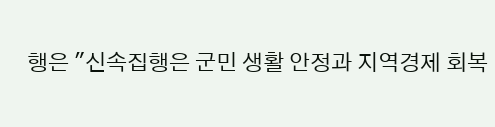행은 "신속집행은 군민 생활 안정과 지역경제 회복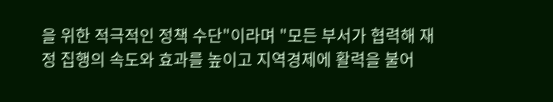을 위한 적극적인 정책 수단"이라며 "모든 부서가 협력해 재정 집행의 속도와 효과를 높이고 지역경제에 활력을 불어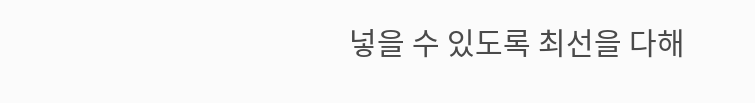넣을 수 있도록 최선을 다해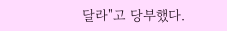달라"고 당부했다.